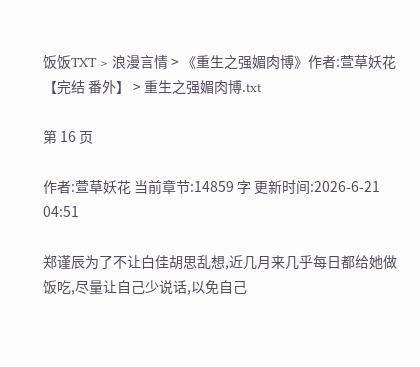饭饭TXT > 浪漫言情 > 《重生之强媚肉博》作者:萱草妖花【完结 番外】 > 重生之强媚肉博.txt

第 16 页

作者:萱草妖花 当前章节:14859 字 更新时间:2026-6-21 04:51

郑谨辰为了不让白佳胡思乱想,近几月来几乎每日都给她做饭吃,尽量让自己少说话,以免自己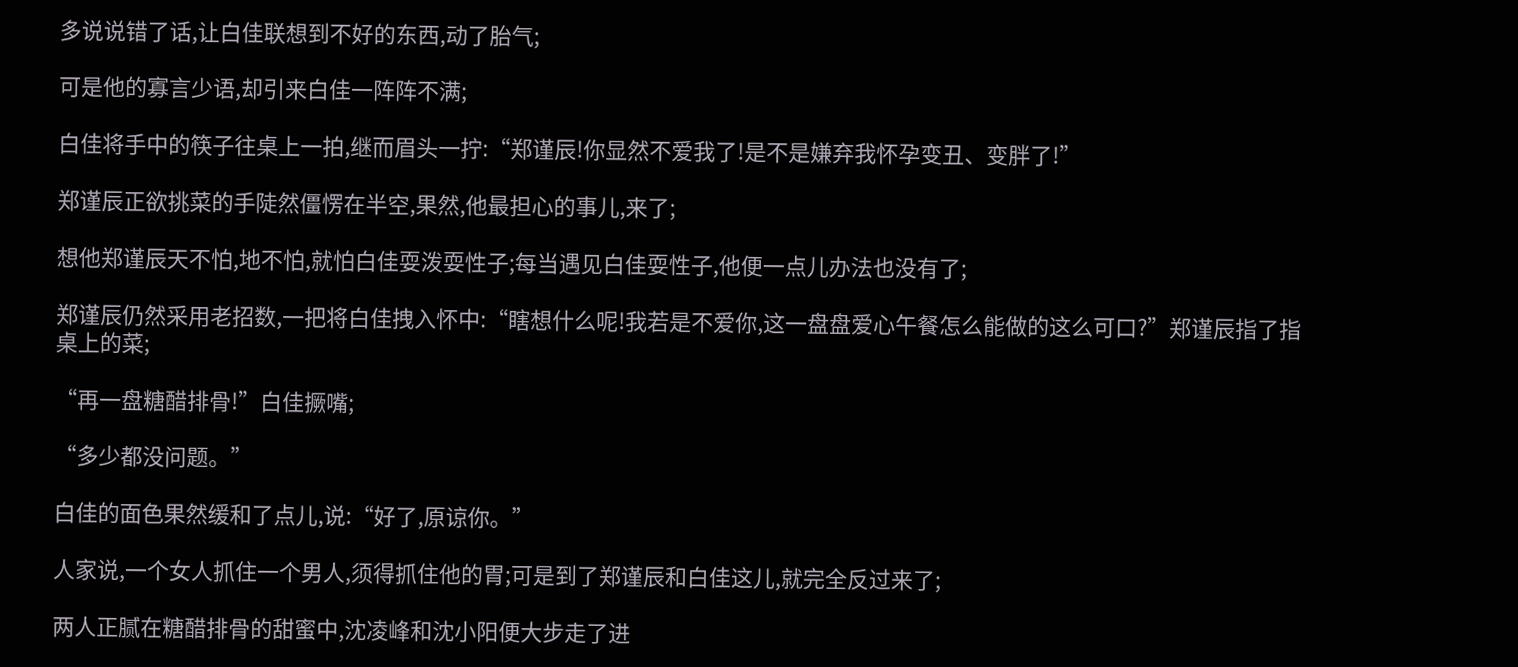多说说错了话,让白佳联想到不好的东西,动了胎气;

可是他的寡言少语,却引来白佳一阵阵不满;

白佳将手中的筷子往桌上一拍,继而眉头一拧:“郑谨辰!你显然不爱我了!是不是嫌弃我怀孕变丑、变胖了!”

郑谨辰正欲挑菜的手陡然僵愣在半空,果然,他最担心的事儿,来了;

想他郑谨辰天不怕,地不怕,就怕白佳耍泼耍性子;每当遇见白佳耍性子,他便一点儿办法也没有了;

郑谨辰仍然采用老招数,一把将白佳拽入怀中:“瞎想什么呢!我若是不爱你,这一盘盘爱心午餐怎么能做的这么可口?”郑谨辰指了指桌上的菜;

“再一盘糖醋排骨!”白佳撅嘴;

“多少都没问题。”

白佳的面色果然缓和了点儿,说:“好了,原谅你。”

人家说,一个女人抓住一个男人,须得抓住他的胃;可是到了郑谨辰和白佳这儿,就完全反过来了;

两人正腻在糖醋排骨的甜蜜中,沈凌峰和沈小阳便大步走了进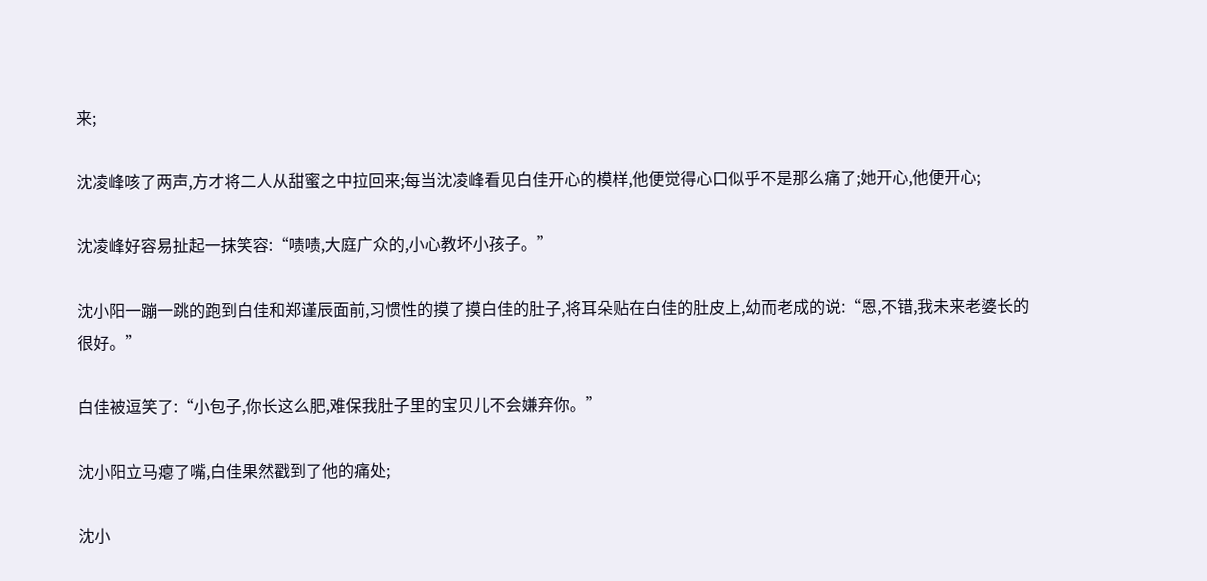来;

沈凌峰咳了两声,方才将二人从甜蜜之中拉回来;每当沈凌峰看见白佳开心的模样,他便觉得心口似乎不是那么痛了;她开心,他便开心;

沈凌峰好容易扯起一抹笑容:“啧啧,大庭广众的,小心教坏小孩子。”

沈小阳一蹦一跳的跑到白佳和郑谨辰面前,习惯性的摸了摸白佳的肚子,将耳朵贴在白佳的肚皮上,幼而老成的说:“恩,不错,我未来老婆长的很好。”

白佳被逗笑了:“小包子,你长这么肥,难保我肚子里的宝贝儿不会嫌弃你。”

沈小阳立马瘪了嘴,白佳果然戳到了他的痛处;

沈小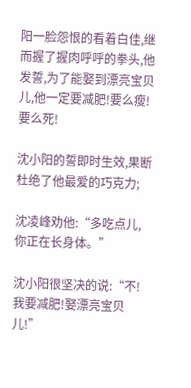阳一脸怨恨的看着白佳,继而握了握肉呼呼的拳头,他发誓,为了能娶到漂亮宝贝儿,他一定要减肥!要么瘦!要么死!

沈小阳的誓即时生效,果断杜绝了他最爱的巧克力;

沈凌峰劝他:“多吃点儿,你正在长身体。”

沈小阳很坚决的说:“不!我要减肥!娶漂亮宝贝儿!”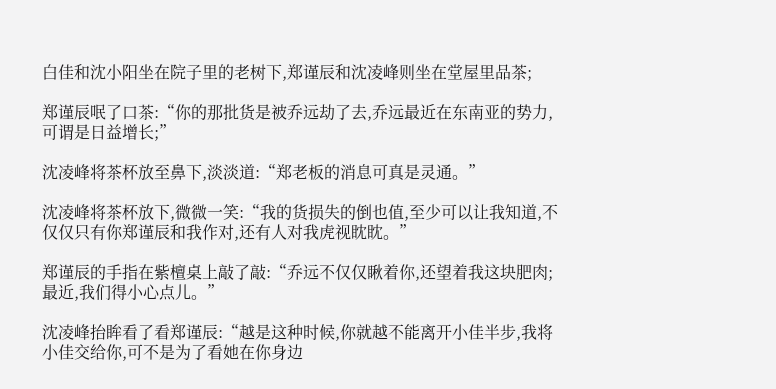白佳和沈小阳坐在院子里的老树下,郑谨辰和沈凌峰则坐在堂屋里品茶;

郑谨辰呡了口茶:“你的那批货是被乔远劫了去,乔远最近在东南亚的势力,可谓是日益增长;”

沈凌峰将茶杯放至鼻下,淡淡道:“郑老板的消息可真是灵通。”

沈凌峰将茶杯放下,微微一笑:“我的货损失的倒也值,至少可以让我知道,不仅仅只有你郑谨辰和我作对,还有人对我虎视眈眈。”

郑谨辰的手指在紫檀桌上敲了敲:“乔远不仅仅瞅着你,还望着我这块肥肉;最近,我们得小心点儿。”

沈凌峰抬眸看了看郑谨辰:“越是这种时候,你就越不能离开小佳半步,我将小佳交给你,可不是为了看她在你身边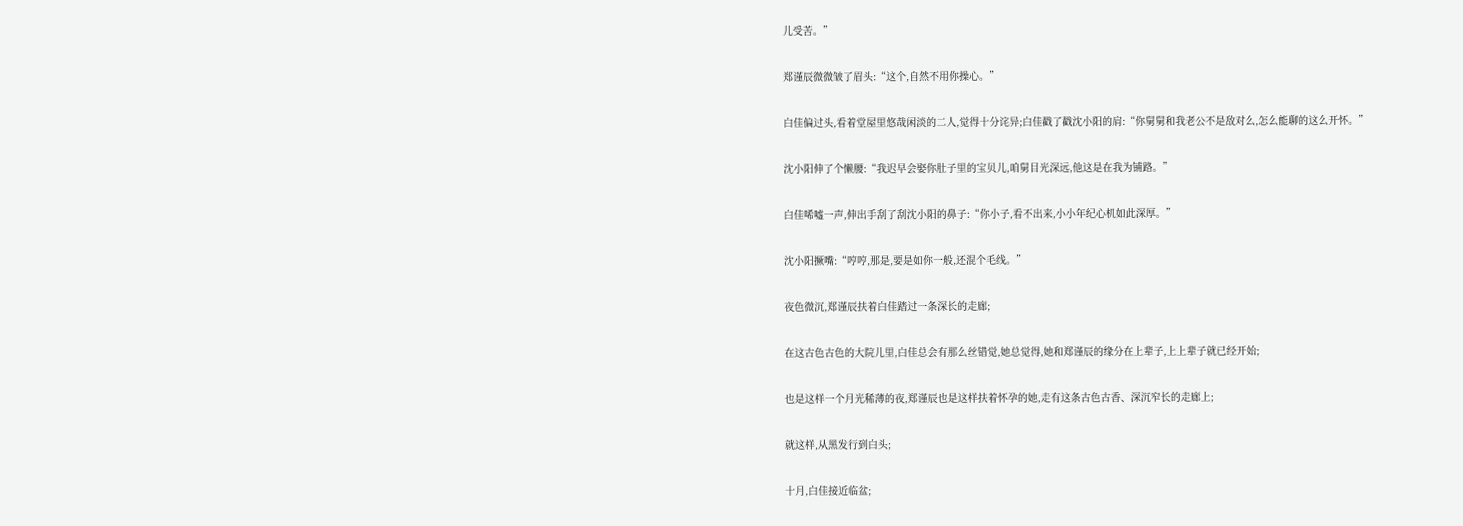儿受苦。”

郑谨辰微微皱了眉头:“这个,自然不用你操心。”

白佳偏过头,看着堂屋里悠哉闲淡的二人,觉得十分诧异;白佳戳了戳沈小阳的肩:“你舅舅和我老公不是敌对么,怎么能聊的这么开怀。”

沈小阳伸了个懒腰:“我迟早会娶你肚子里的宝贝儿,咱舅目光深远,他这是在我为铺路。”

白佳唏嘘一声,伸出手刮了刮沈小阳的鼻子:“你小子,看不出来,小小年纪心机如此深厚。”

沈小阳撅嘴:“哼哼,那是,要是如你一般,还混个毛线。”

夜色微沉,郑谨辰扶着白佳踏过一条深长的走廊;

在这古色古色的大院儿里,白佳总会有那么丝错觉,她总觉得,她和郑谨辰的缘分在上辈子,上上辈子就已经开始;

也是这样一个月光稀薄的夜,郑谨辰也是这样扶着怀孕的她,走有这条古色古香、深沉窄长的走廊上;

就这样,从黑发行到白头;

十月,白佳接近临盆;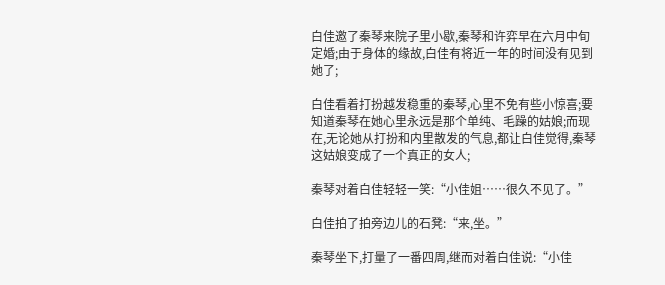白佳邀了秦琴来院子里小歇,秦琴和许弈早在六月中旬定婚;由于身体的缘故,白佳有将近一年的时间没有见到她了;

白佳看着打扮越发稳重的秦琴,心里不免有些小惊喜;要知道秦琴在她心里永远是那个单纯、毛躁的姑娘;而现在,无论她从打扮和内里散发的气息,都让白佳觉得,秦琴这姑娘变成了一个真正的女人;

秦琴对着白佳轻轻一笑:“小佳姐……很久不见了。”

白佳拍了拍旁边儿的石凳:“来,坐。”

秦琴坐下,打量了一番四周,继而对着白佳说:“小佳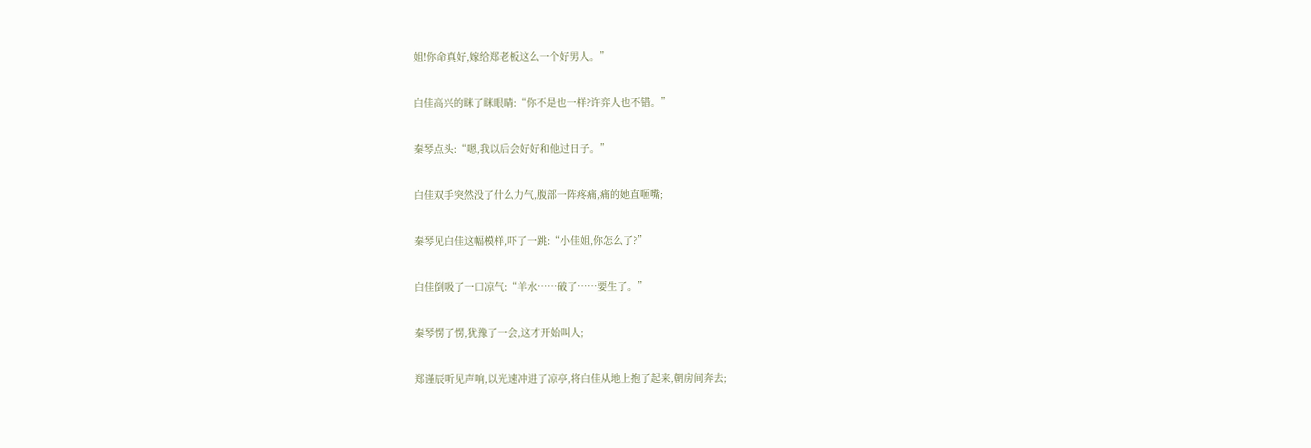姐!你命真好,嫁给郑老板这么一个好男人。”

白佳高兴的眯了眯眼睛:“你不是也一样?许弈人也不错。”

秦琴点头:“嗯,我以后会好好和他过日子。”

白佳双手突然没了什么力气,腹部一阵疼痛,痛的她直咂嘴;

秦琴见白佳这幅模样,吓了一跳:“小佳姐,你怎么了?”

白佳倒吸了一口凉气:“羊水……破了……要生了。”

秦琴愣了愣,犹豫了一会,这才开始叫人;

郑谨辰听见声响,以光速冲进了凉亭,将白佳从地上抱了起来,朝房间奔去;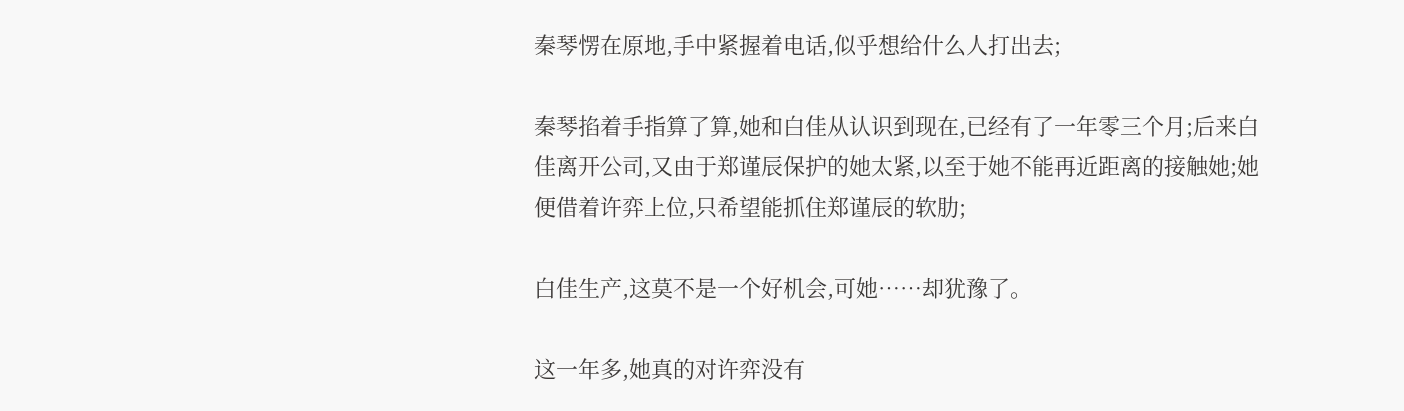秦琴愣在原地,手中紧握着电话,似乎想给什么人打出去;

秦琴掐着手指算了算,她和白佳从认识到现在,已经有了一年零三个月;后来白佳离开公司,又由于郑谨辰保护的她太紧,以至于她不能再近距离的接触她;她便借着许弈上位,只希望能抓住郑谨辰的软肋;

白佳生产,这莫不是一个好机会,可她……却犹豫了。

这一年多,她真的对许弈没有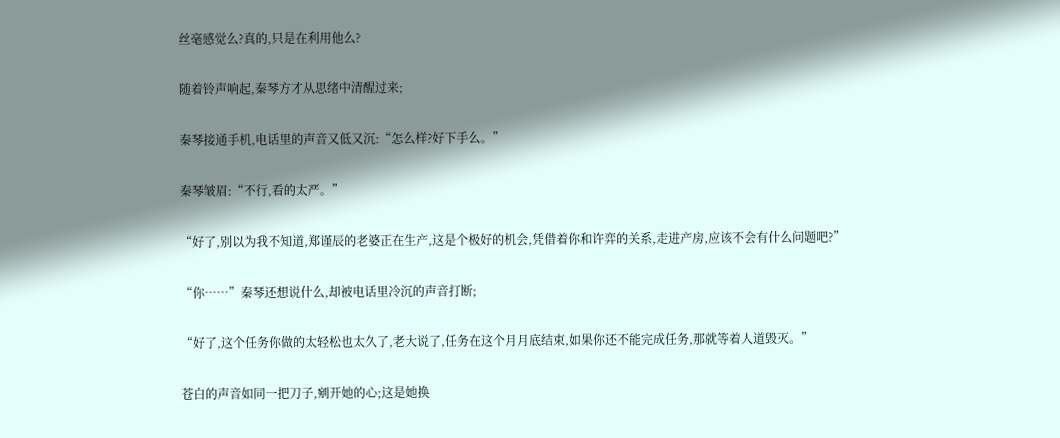丝毫感觉么?真的,只是在利用他么?

随着铃声响起,秦琴方才从思绪中清醒过来;

秦琴接通手机,电话里的声音又低又沉:“怎么样?好下手么。”

秦琴皱眉:“不行,看的太严。”

“好了,别以为我不知道,郑谨辰的老婆正在生产,这是个极好的机会,凭借着你和许弈的关系,走进产房,应该不会有什么问题吧?”

“你……”秦琴还想说什么,却被电话里冷沉的声音打断;

“好了,这个任务你做的太轻松也太久了,老大说了,任务在这个月月底结束,如果你还不能完成任务,那就等着人道毁灭。”

苍白的声音如同一把刀子,剜开她的心;这是她换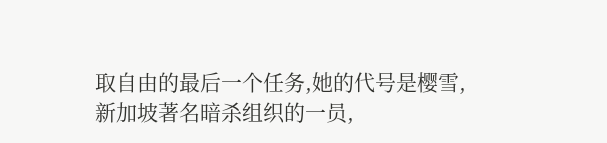取自由的最后一个任务,她的代号是樱雪,新加坡著名暗杀组织的一员,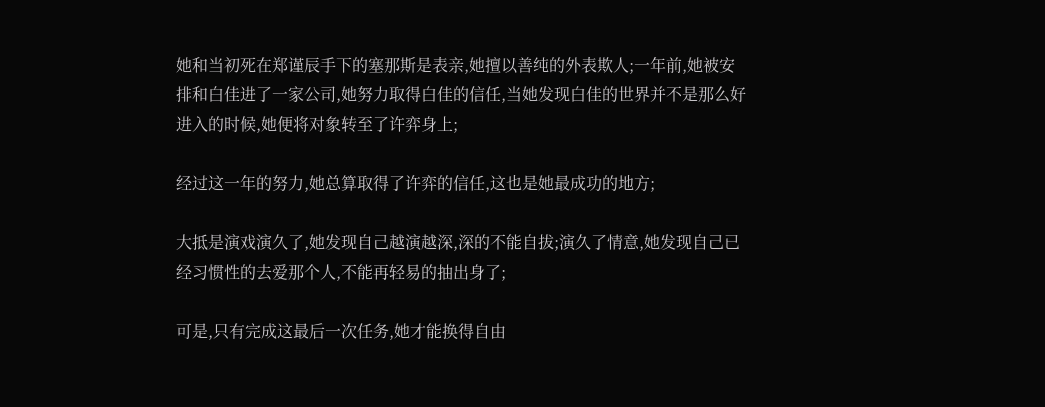她和当初死在郑谨辰手下的塞那斯是表亲,她擅以善纯的外表欺人;一年前,她被安排和白佳进了一家公司,她努力取得白佳的信任,当她发现白佳的世界并不是那么好进入的时候,她便将对象转至了许弈身上;

经过这一年的努力,她总算取得了许弈的信任,这也是她最成功的地方;

大抵是演戏演久了,她发现自己越演越深,深的不能自拔;演久了情意,她发现自己已经习惯性的去爱那个人,不能再轻易的抽出身了;

可是,只有完成这最后一次任务,她才能换得自由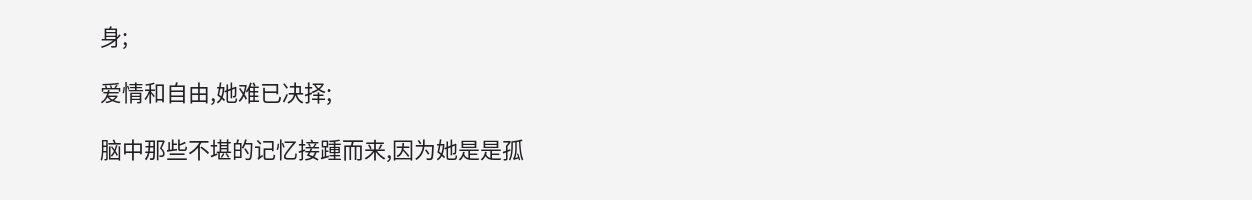身;

爱情和自由,她难已决择;

脑中那些不堪的记忆接踵而来,因为她是是孤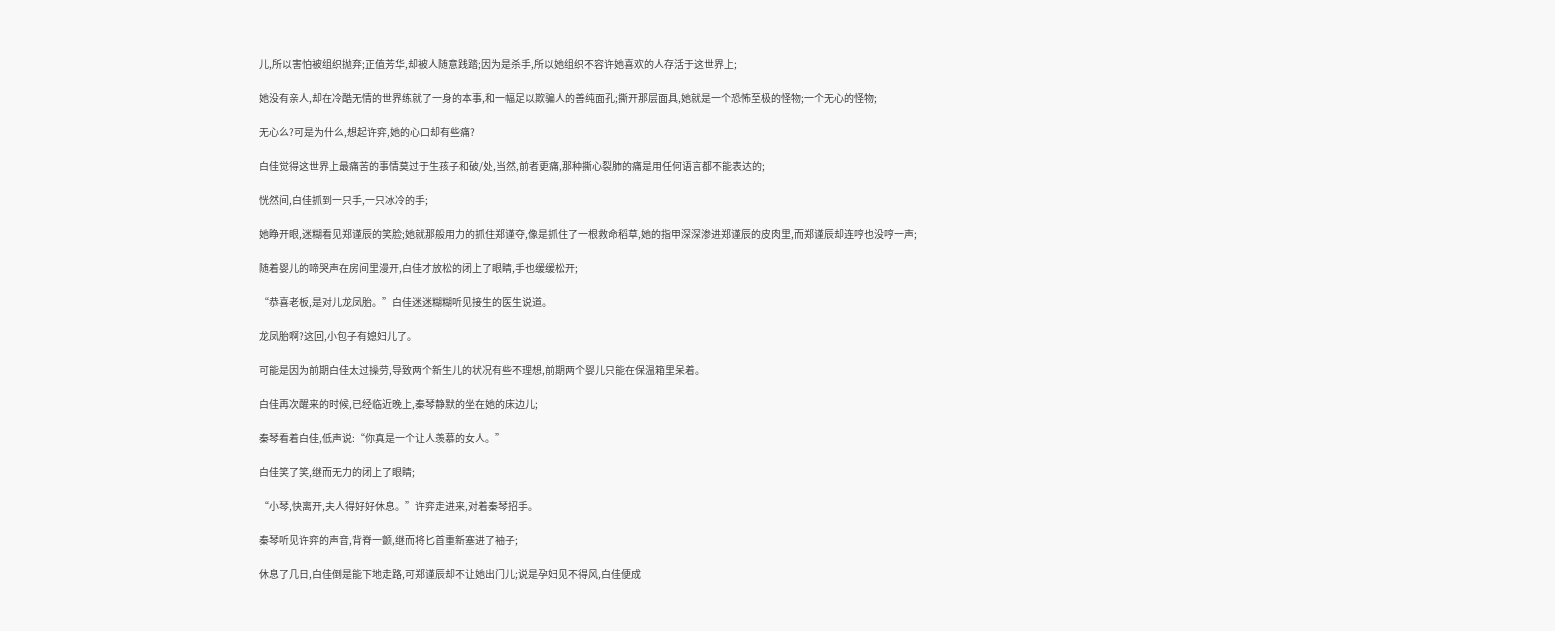儿,所以害怕被组织抛弃;正值芳华,却被人随意践踏;因为是杀手,所以她组织不容许她喜欢的人存活于这世界上;

她没有亲人,却在冷酷无情的世界练就了一身的本事,和一幅足以欺骗人的善纯面孔;撕开那层面具,她就是一个恐怖至极的怪物;一个无心的怪物;

无心么?可是为什么,想起许弈,她的心口却有些痛?

白佳觉得这世界上最痛苦的事情莫过于生孩子和破/处,当然,前者更痛,那种撕心裂肺的痛是用任何语言都不能表达的;

恍然间,白佳抓到一只手,一只冰冷的手;

她睁开眼,迷糊看见郑谨辰的笑脸;她就那般用力的抓住郑谨夺,像是抓住了一根救命稻草,她的指甲深深渗进郑谨辰的皮肉里,而郑谨辰却连哼也没哼一声;

随着婴儿的啼哭声在房间里漫开,白佳才放松的闭上了眼睛,手也缓缓松开;

“恭喜老板,是对儿龙凤胎。”白佳迷迷糊糊听见接生的医生说道。

龙凤胎啊?这回,小包子有媳妇儿了。

可能是因为前期白佳太过操劳,导致两个新生儿的状况有些不理想,前期两个婴儿只能在保温箱里呆着。

白佳再次醒来的时候,已经临近晚上,秦琴静默的坐在她的床边儿;

秦琴看着白佳,低声说:“你真是一个让人羡慕的女人。”

白佳笑了笑,继而无力的闭上了眼睛;

“小琴,快离开,夫人得好好休息。”许弈走进来,对着秦琴招手。

秦琴听见许弈的声音,背脊一颤,继而将匕首重新塞进了袖子;

休息了几日,白佳倒是能下地走路,可郑谨辰却不让她出门儿;说是孕妇见不得风,白佳便成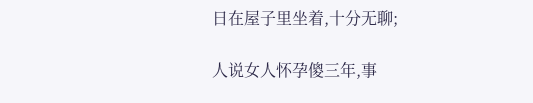日在屋子里坐着,十分无聊;

人说女人怀孕傻三年,事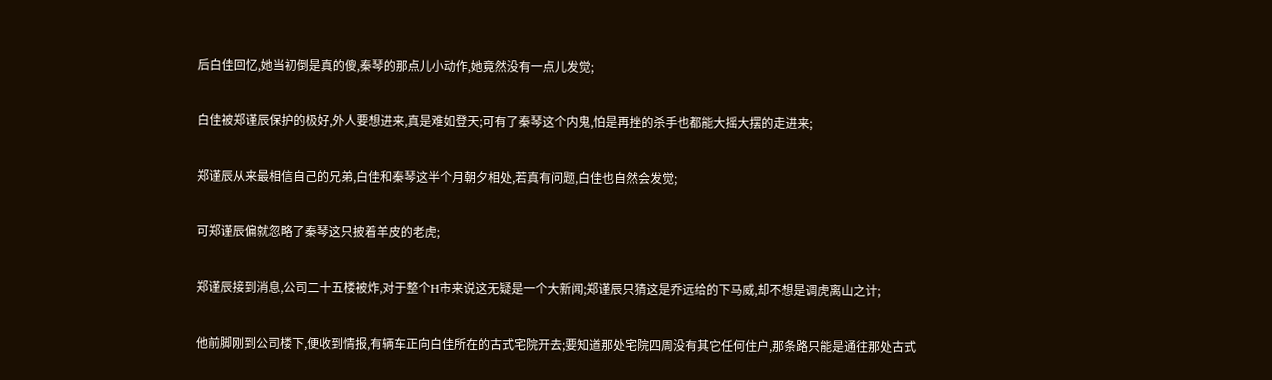后白佳回忆,她当初倒是真的傻,秦琴的那点儿小动作,她竟然没有一点儿发觉;

白佳被郑谨辰保护的极好,外人要想进来,真是难如登天;可有了秦琴这个内鬼,怕是再挫的杀手也都能大摇大摆的走进来;

郑谨辰从来最相信自己的兄弟,白佳和秦琴这半个月朝夕相处,若真有问题,白佳也自然会发觉;

可郑谨辰偏就忽略了秦琴这只披着羊皮的老虎;

郑谨辰接到消息,公司二十五楼被炸,对于整个H市来说这无疑是一个大新闻;郑谨辰只猜这是乔远给的下马威,却不想是调虎离山之计;

他前脚刚到公司楼下,便收到情报,有辆车正向白佳所在的古式宅院开去;要知道那处宅院四周没有其它任何住户,那条路只能是通往那处古式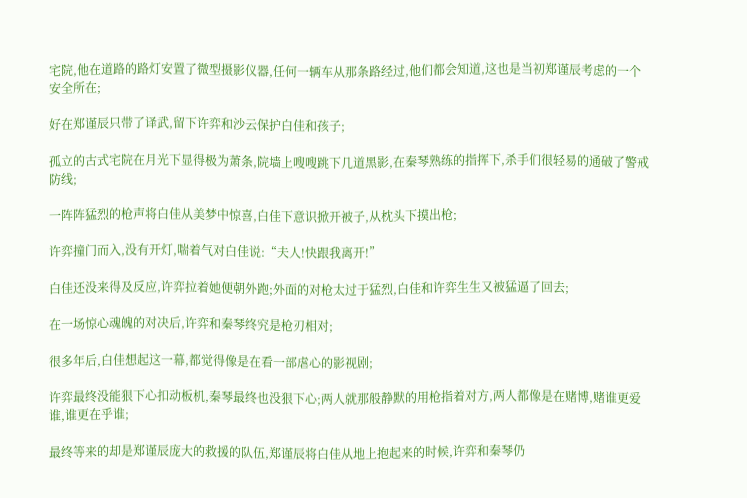宅院,他在道路的路灯安置了微型摄影仪器,任何一辆车从那条路经过,他们都会知道,这也是当初郑谨辰考虑的一个安全所在;

好在郑谨辰只带了译武,留下许弈和沙云保护白佳和孩子;

孤立的古式宅院在月光下显得极为萧条,院墙上嗖嗖跳下几道黑影,在秦琴熟练的指挥下,杀手们很轻易的通破了警戒防线;

一阵阵猛烈的枪声将白佳从美梦中惊喜,白佳下意识掀开被子,从枕头下摸出枪;

许弈撞门而入,没有开灯,喘着气对白佳说:“夫人!快跟我离开!”

白佳还没来得及反应,许弈拉着她便朝外跑;外面的对枪太过于猛烈,白佳和许弈生生又被猛逼了回去;

在一场惊心魂魄的对决后,许弈和秦琴终究是枪刃相对;

很多年后,白佳想起这一幕,都觉得像是在看一部虐心的影视剧;

许弈最终没能狠下心扣动板机,秦琴最终也没狠下心;两人就那般静默的用枪指着对方,两人都像是在赌博,赌谁更爱谁,谁更在乎谁;

最终等来的却是郑谨辰庞大的救援的队伍,郑谨辰将白佳从地上抱起来的时候,许弈和秦琴仍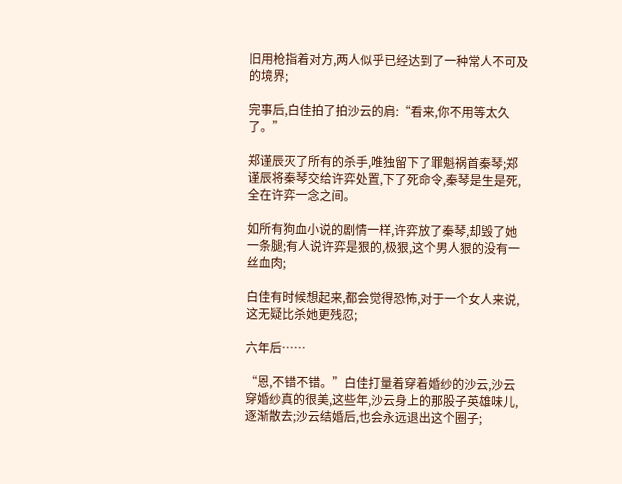旧用枪指着对方,两人似乎已经达到了一种常人不可及的境界;

完事后,白佳拍了拍沙云的肩:“看来,你不用等太久了。”

郑谨辰灭了所有的杀手,唯独留下了罪魁祸首秦琴;郑谨辰将秦琴交给许弈处置,下了死命令,秦琴是生是死,全在许弈一念之间。

如所有狗血小说的剧情一样,许弈放了秦琴,却毁了她一条腿;有人说许弈是狠的,极狠,这个男人狠的没有一丝血肉;

白佳有时候想起来,都会觉得恐怖,对于一个女人来说,这无疑比杀她更残忍;

六年后……

“恩,不错不错。”白佳打量着穿着婚纱的沙云,沙云穿婚纱真的很美,这些年,沙云身上的那股子英雄味儿,逐渐散去;沙云结婚后,也会永远退出这个圈子;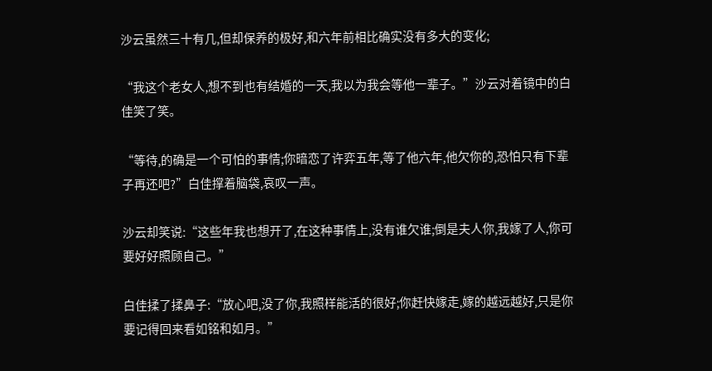沙云虽然三十有几,但却保养的极好,和六年前相比确实没有多大的变化;

“我这个老女人,想不到也有结婚的一天,我以为我会等他一辈子。”沙云对着镜中的白佳笑了笑。

“等待,的确是一个可怕的事情;你暗恋了许弈五年,等了他六年,他欠你的,恐怕只有下辈子再还吧?”白佳撑着脑袋,哀叹一声。

沙云却笑说:“这些年我也想开了,在这种事情上,没有谁欠谁;倒是夫人你,我嫁了人,你可要好好照顾自己。”

白佳揉了揉鼻子:“放心吧,没了你,我照样能活的很好;你赶快嫁走,嫁的越远越好,只是你要记得回来看如铭和如月。”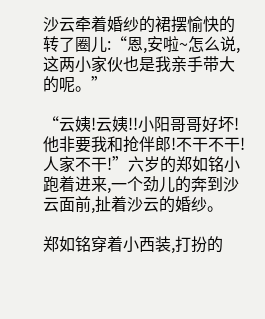沙云牵着婚纱的裙摆愉快的转了圈儿:“恩,安啦~怎么说,这两小家伙也是我亲手带大的呢。”

“云姨!云姨!!小阳哥哥好坏!他非要我和抢伴郎!不干不干!人家不干!”六岁的郑如铭小跑着进来,一个劲儿的奔到沙云面前,扯着沙云的婚纱。

郑如铭穿着小西装,打扮的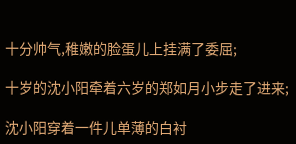十分帅气,稚嫩的脸蛋儿上挂满了委屈;

十岁的沈小阳牵着六岁的郑如月小步走了进来;

沈小阳穿着一件儿单薄的白衬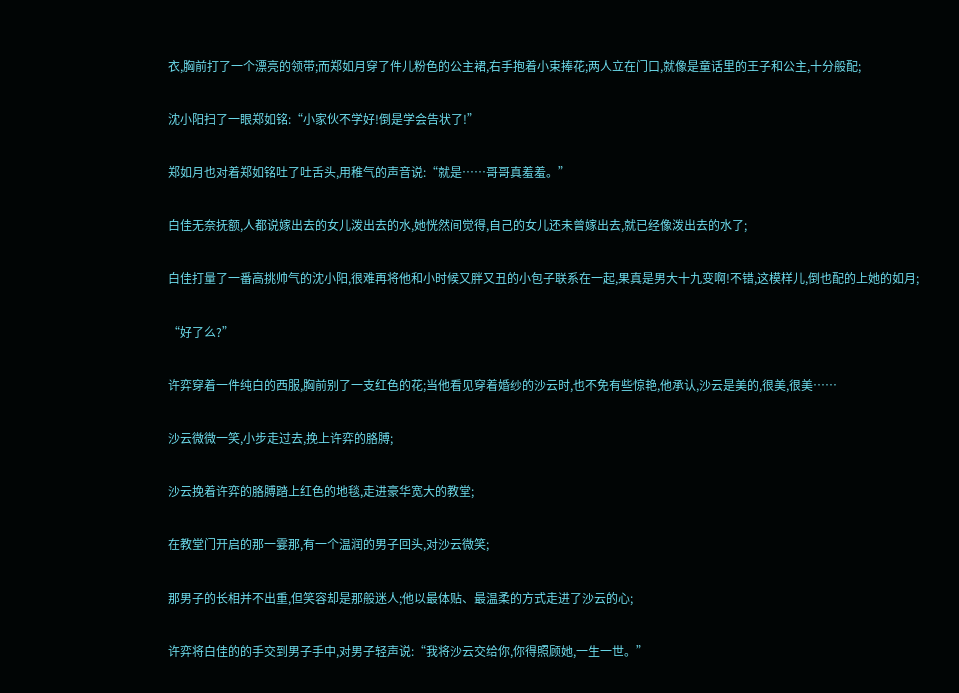衣,胸前打了一个漂亮的领带;而郑如月穿了件儿粉色的公主裙,右手抱着小束捧花;两人立在门口,就像是童话里的王子和公主,十分般配;

沈小阳扫了一眼郑如铭:“小家伙不学好!倒是学会告状了!”

郑如月也对着郑如铭吐了吐舌头,用稚气的声音说:“就是……哥哥真羞羞。”

白佳无奈抚额,人都说嫁出去的女儿泼出去的水,她恍然间觉得,自己的女儿还未曾嫁出去,就已经像泼出去的水了;

白佳打量了一番高挑帅气的沈小阳,很难再将他和小时候又胖又丑的小包子联系在一起,果真是男大十九变啊!不错,这模样儿,倒也配的上她的如月;

“好了么?”

许弈穿着一件纯白的西服,胸前别了一支红色的花;当他看见穿着婚纱的沙云时,也不免有些惊艳,他承认,沙云是美的,很美,很美……

沙云微微一笑,小步走过去,挽上许弈的胳膊;

沙云挽着许弈的胳膊踏上红色的地毯,走进豪华宽大的教堂;

在教堂门开启的那一霎那,有一个温润的男子回头,对沙云微笑;

那男子的长相并不出重,但笑容却是那般迷人;他以最体贴、最温柔的方式走进了沙云的心;

许弈将白佳的的手交到男子手中,对男子轻声说:“我将沙云交给你,你得照顾她,一生一世。”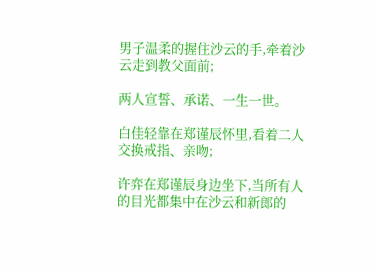男子温柔的握住沙云的手,牵着沙云走到教父面前;

两人宣誓、承诺、一生一世。

白佳轻靠在郑谨辰怀里,看着二人交换戒指、亲吻;

许弈在郑谨辰身边坐下,当所有人的目光都集中在沙云和新郎的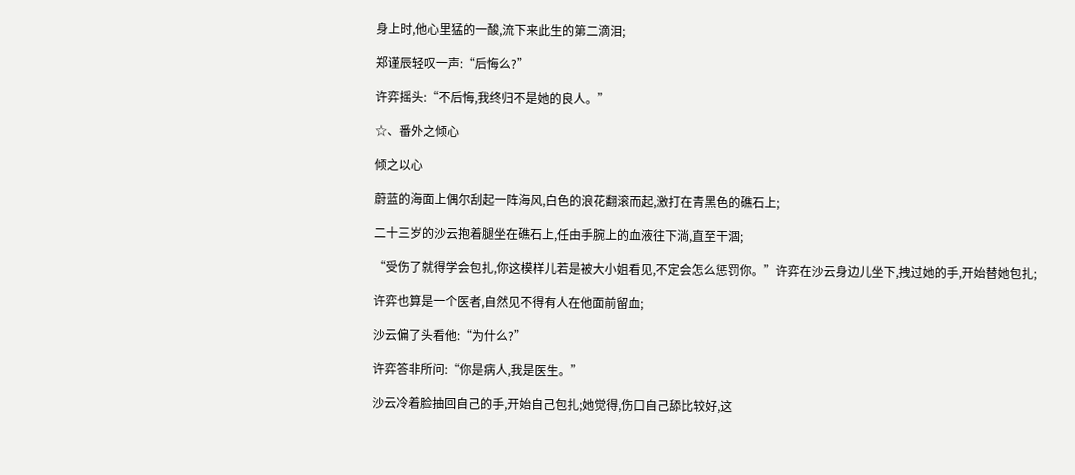身上时,他心里猛的一酸,流下来此生的第二滴泪;

郑谨辰轻叹一声:“后悔么?”

许弈摇头:“不后悔,我终归不是她的良人。”

☆、番外之倾心

倾之以心

蔚蓝的海面上偶尔刮起一阵海风,白色的浪花翻滚而起,激打在青黑色的礁石上;

二十三岁的沙云抱着腿坐在礁石上,任由手腕上的血液往下淌,直至干涸;

“受伤了就得学会包扎,你这模样儿若是被大小姐看见,不定会怎么惩罚你。”许弈在沙云身边儿坐下,拽过她的手,开始替她包扎;

许弈也算是一个医者,自然见不得有人在他面前留血;

沙云偏了头看他:“为什么?”

许弈答非所问:“你是病人,我是医生。”

沙云冷着脸抽回自己的手,开始自己包扎;她觉得,伤口自己舔比较好,这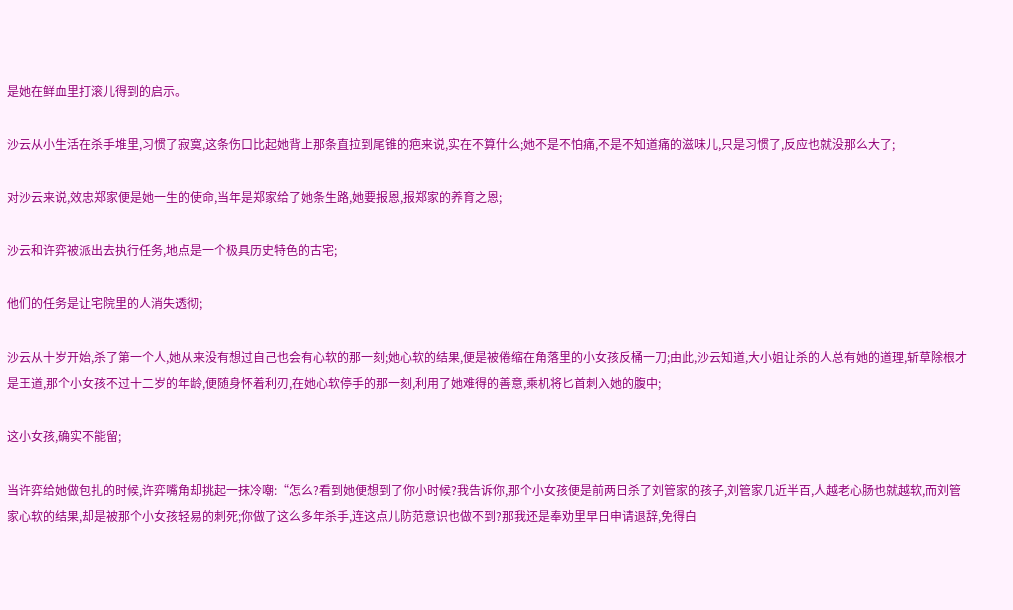是她在鲜血里打滚儿得到的启示。

沙云从小生活在杀手堆里,习惯了寂寞,这条伤口比起她背上那条直拉到尾锥的疤来说,实在不算什么;她不是不怕痛,不是不知道痛的滋味儿,只是习惯了,反应也就没那么大了;

对沙云来说,效忠郑家便是她一生的使命,当年是郑家给了她条生路,她要报恩,报郑家的养育之恩;

沙云和许弈被派出去执行任务,地点是一个极具历史特色的古宅;

他们的任务是让宅院里的人消失透彻;

沙云从十岁开始,杀了第一个人,她从来没有想过自己也会有心软的那一刻;她心软的结果,便是被倦缩在角落里的小女孩反桶一刀;由此,沙云知道,大小姐让杀的人总有她的道理,斩草除根才是王道,那个小女孩不过十二岁的年龄,便随身怀着利刃,在她心软停手的那一刻,利用了她难得的善意,乘机将匕首刺入她的腹中;

这小女孩,确实不能留;

当许弈给她做包扎的时候,许弈嘴角却挑起一抹冷嘲:“怎么?看到她便想到了你小时候?我告诉你,那个小女孩便是前两日杀了刘管家的孩子,刘管家几近半百,人越老心肠也就越软,而刘管家心软的结果,却是被那个小女孩轻易的刺死;你做了这么多年杀手,连这点儿防范意识也做不到?那我还是奉劝里早日申请退辞,免得白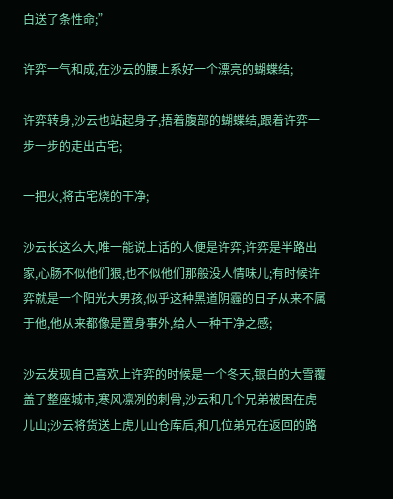白送了条性命;”

许弈一气和成,在沙云的腰上系好一个漂亮的蝴蝶结;

许弈转身,沙云也站起身子,捂着腹部的蝴蝶结,跟着许弈一步一步的走出古宅;

一把火,将古宅烧的干净;

沙云长这么大,唯一能说上话的人便是许弈,许弈是半路出家,心肠不似他们狠,也不似他们那般没人情味儿;有时候许弈就是一个阳光大男孩,似乎这种黑道阴霾的日子从来不属于他,他从来都像是置身事外,给人一种干净之感;

沙云发现自己喜欢上许弈的时候是一个冬天,银白的大雪覆盖了整座城市,寒风凛冽的刺骨,沙云和几个兄弟被困在虎儿山;沙云将货送上虎儿山仓库后,和几位弟兄在返回的路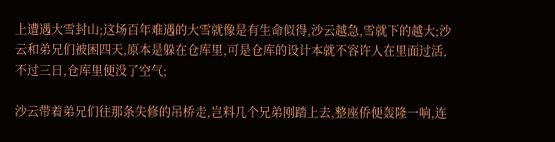上遭遇大雪封山;这场百年难遇的大雪就像是有生命似得,沙云越急,雪就下的越大;沙云和弟兄们被困四天,原本是躲在仓库里,可是仓库的设计本就不容许人在里面过活,不过三日,仓库里便没了空气;

沙云带着弟兄们往那条失修的吊桥走,岂料几个兄弟刚踏上去,整座侨便轰隆一响,连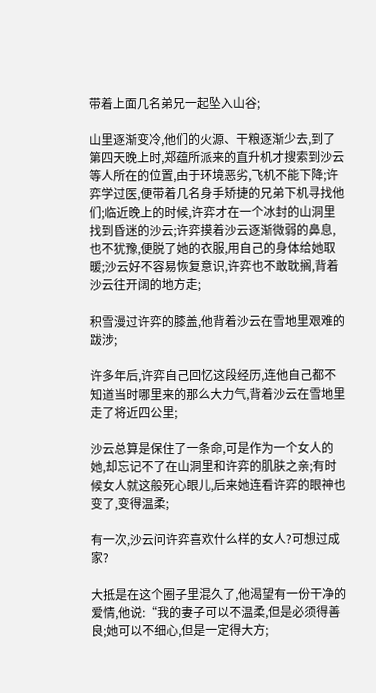带着上面几名弟兄一起坠入山谷;

山里逐渐变冷,他们的火源、干粮逐渐少去,到了第四天晚上时,郑蕴所派来的直升机才搜索到沙云等人所在的位置,由于环境恶劣,飞机不能下降;许弈学过医,便带着几名身手矫捷的兄弟下机寻找他们;临近晚上的时候,许弈才在一个冰封的山洞里找到昏迷的沙云;许弈摸着沙云逐渐微弱的鼻息,也不犹豫,便脱了她的衣服,用自己的身体给她取暖;沙云好不容易恢复意识,许弈也不敢耽搁,背着沙云往开阔的地方走;

积雪漫过许弈的膝盖,他背着沙云在雪地里艰难的跋涉;

许多年后,许弈自己回忆这段经历,连他自己都不知道当时哪里来的那么大力气,背着沙云在雪地里走了将近四公里;

沙云总算是保住了一条命,可是作为一个女人的她,却忘记不了在山洞里和许弈的肌肤之亲;有时候女人就这般死心眼儿,后来她连看许弈的眼神也变了,变得温柔;

有一次,沙云问许弈喜欢什么样的女人?可想过成家?

大抵是在这个圈子里混久了,他渴望有一份干净的爱情,他说:“我的妻子可以不温柔,但是必须得善良;她可以不细心,但是一定得大方;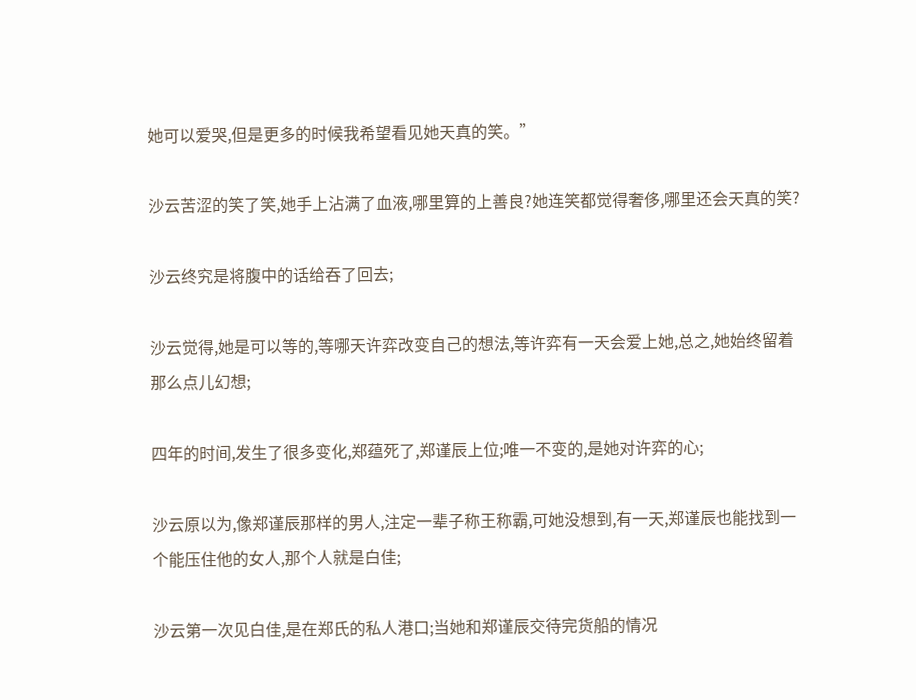她可以爱哭,但是更多的时候我希望看见她天真的笑。”

沙云苦涩的笑了笑,她手上沾满了血液,哪里算的上善良?她连笑都觉得奢侈,哪里还会天真的笑?

沙云终究是将腹中的话给吞了回去;

沙云觉得,她是可以等的,等哪天许弈改变自己的想法,等许弈有一天会爱上她,总之,她始终留着那么点儿幻想;

四年的时间,发生了很多变化,郑蕴死了,郑谨辰上位;唯一不变的,是她对许弈的心;

沙云原以为,像郑谨辰那样的男人,注定一辈子称王称霸,可她没想到,有一天,郑谨辰也能找到一个能压住他的女人,那个人就是白佳;

沙云第一次见白佳,是在郑氏的私人港口;当她和郑谨辰交待完货船的情况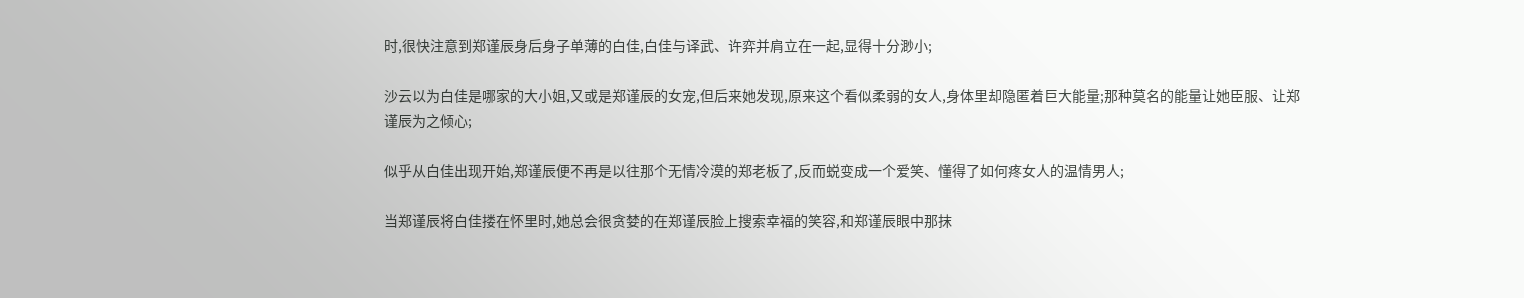时,很快注意到郑谨辰身后身子单薄的白佳,白佳与译武、许弈并肩立在一起,显得十分渺小;

沙云以为白佳是哪家的大小姐,又或是郑谨辰的女宠,但后来她发现,原来这个看似柔弱的女人,身体里却隐匿着巨大能量;那种莫名的能量让她臣服、让郑谨辰为之倾心;

似乎从白佳出现开始,郑谨辰便不再是以往那个无情冷漠的郑老板了,反而蜕变成一个爱笑、懂得了如何疼女人的温情男人;

当郑谨辰将白佳搂在怀里时,她总会很贪婪的在郑谨辰脸上搜索幸福的笑容,和郑谨辰眼中那抹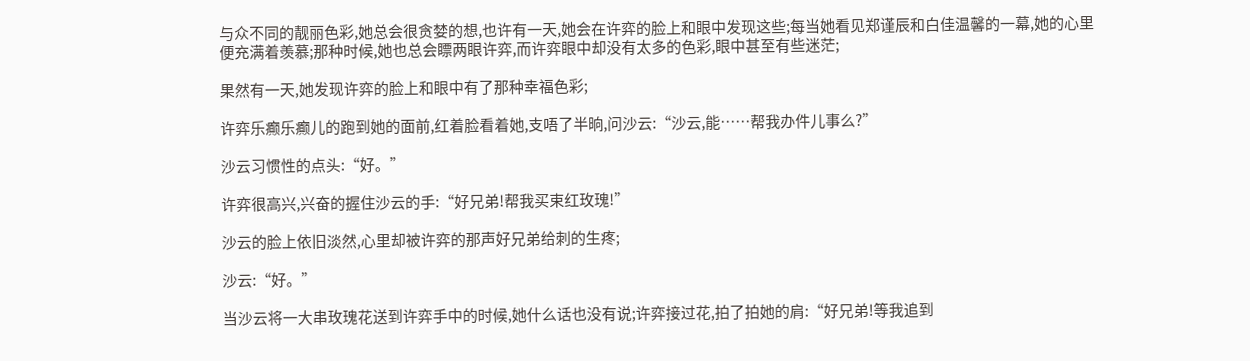与众不同的靓丽色彩,她总会很贪婪的想,也许有一天,她会在许弈的脸上和眼中发现这些;每当她看见郑谨辰和白佳温馨的一幕,她的心里便充满着羡慕;那种时候,她也总会瞟两眼许弈,而许弈眼中却没有太多的色彩,眼中甚至有些迷茫;

果然有一天,她发现许弈的脸上和眼中有了那种幸福色彩;

许弈乐癫乐癫儿的跑到她的面前,红着脸看着她,支唔了半晌,问沙云:“沙云,能……帮我办件儿事么?”

沙云习惯性的点头:“好。”

许弈很高兴,兴奋的握住沙云的手:“好兄弟!帮我买束红玫瑰!”

沙云的脸上依旧淡然,心里却被许弈的那声好兄弟给刺的生疼;

沙云:“好。”

当沙云将一大串玫瑰花送到许弈手中的时候,她什么话也没有说;许弈接过花,拍了拍她的肩:“好兄弟!等我追到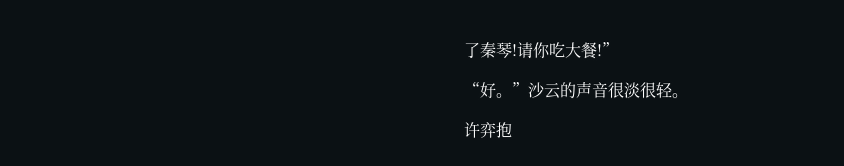了秦琴!请你吃大餐!”

“好。”沙云的声音很淡很轻。

许弈抱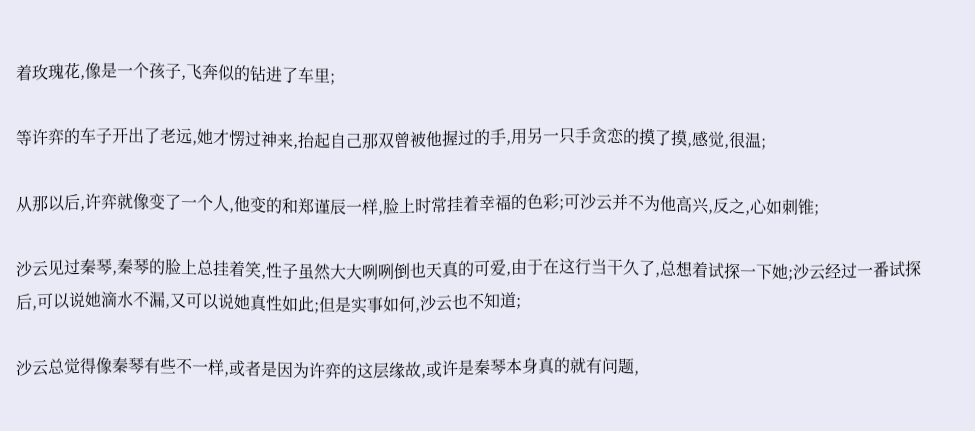着玫瑰花,像是一个孩子,飞奔似的钻进了车里;

等许弈的车子开出了老远,她才愣过神来,抬起自己那双曾被他握过的手,用另一只手贪恋的摸了摸,感觉,很温;

从那以后,许弈就像变了一个人,他变的和郑谨辰一样,脸上时常挂着幸福的色彩;可沙云并不为他高兴,反之,心如刺锥;

沙云见过秦琴,秦琴的脸上总挂着笑,性子虽然大大咧咧倒也天真的可爱,由于在这行当干久了,总想着试探一下她;沙云经过一番试探后,可以说她滴水不漏,又可以说她真性如此;但是实事如何,沙云也不知道;

沙云总觉得像秦琴有些不一样,或者是因为许弈的这层缘故,或许是秦琴本身真的就有问题,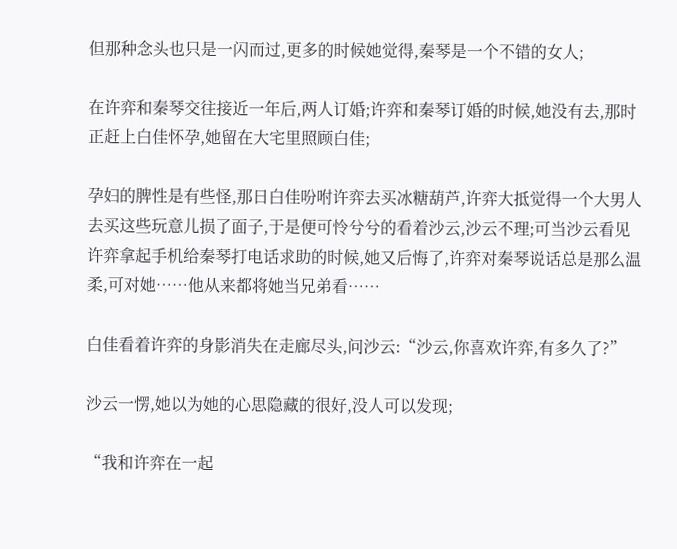但那种念头也只是一闪而过,更多的时候她觉得,秦琴是一个不错的女人;

在许弈和秦琴交往接近一年后,两人订婚;许弈和秦琴订婚的时候,她没有去,那时正赶上白佳怀孕,她留在大宅里照顾白佳;

孕妇的脾性是有些怪,那日白佳吩咐许弈去买冰糖葫芦,许弈大抵觉得一个大男人去买这些玩意儿损了面子,于是便可怜兮兮的看着沙云,沙云不理;可当沙云看见许弈拿起手机给秦琴打电话求助的时候,她又后悔了,许弈对秦琴说话总是那么温柔,可对她……他从来都将她当兄弟看……

白佳看着许弈的身影消失在走廊尽头,问沙云:“沙云,你喜欢许弈,有多久了?”

沙云一愣,她以为她的心思隐藏的很好,没人可以发现;

“我和许弈在一起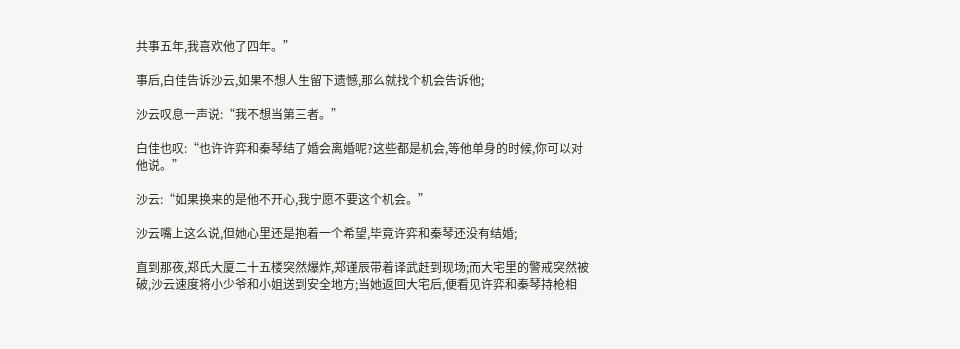共事五年,我喜欢他了四年。”

事后,白佳告诉沙云,如果不想人生留下遗憾,那么就找个机会告诉他;

沙云叹息一声说:“我不想当第三者。”

白佳也叹:“也许许弈和秦琴结了婚会离婚呢?这些都是机会,等他单身的时候,你可以对他说。”

沙云:“如果换来的是他不开心,我宁愿不要这个机会。”

沙云嘴上这么说,但她心里还是抱着一个希望,毕竟许弈和秦琴还没有结婚;

直到那夜,郑氏大厦二十五楼突然爆炸,郑谨辰带着译武赶到现场;而大宅里的警戒突然被破,沙云速度将小少爷和小姐送到安全地方;当她返回大宅后,便看见许弈和秦琴持枪相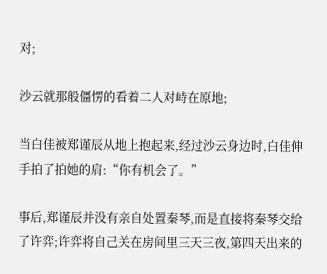对;

沙云就那般僵愣的看着二人对峙在原地;

当白佳被郑谨辰从地上抱起来,经过沙云身边时,白佳伸手拍了拍她的肩:“你有机会了。”

事后,郑谨辰并没有亲自处置秦琴,而是直接将秦琴交给了许弈;许弈将自己关在房间里三天三夜,第四天出来的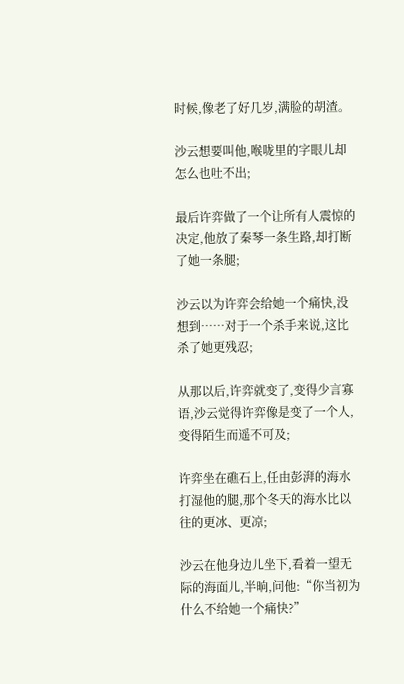时候,像老了好几岁,满脸的胡渣。

沙云想要叫他,喉咙里的字眼儿却怎么也吐不出;

最后许弈做了一个让所有人震惊的决定,他放了秦琴一条生路,却打断了她一条腿;

沙云以为许弈会给她一个痛快,没想到……对于一个杀手来说,这比杀了她更残忍;

从那以后,许弈就变了,变得少言寡语,沙云觉得许弈像是变了一个人,变得陌生而遥不可及;

许弈坐在礁石上,任由彭湃的海水打湿他的腿,那个冬天的海水比以往的更冰、更凉;

沙云在他身边儿坐下,看着一望无际的海面儿,半晌,问他:“你当初为什么不给她一个痛快?”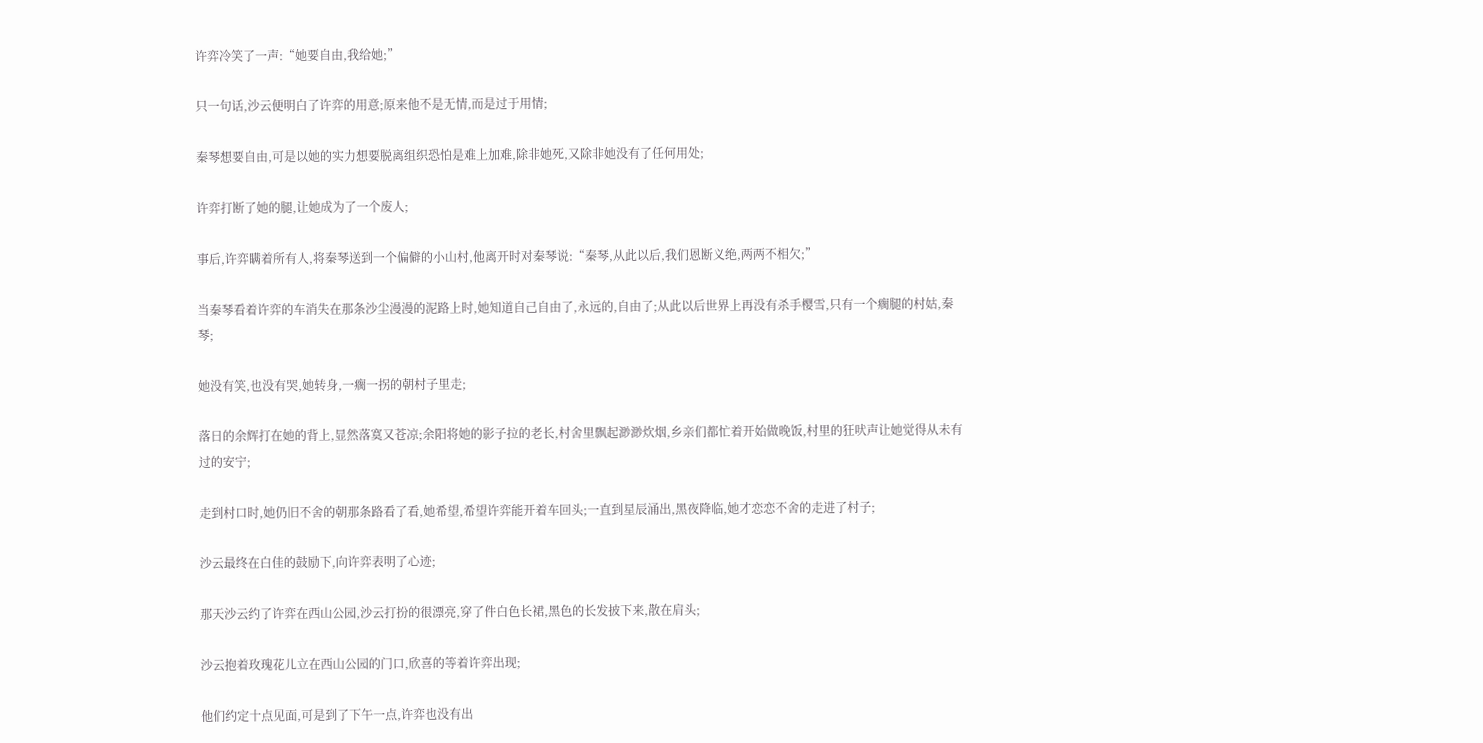许弈冷笑了一声:“她要自由,我给她;”

只一句话,沙云便明白了许弈的用意;原来他不是无情,而是过于用情;

秦琴想要自由,可是以她的实力想要脱离组织恐怕是难上加难,除非她死,又除非她没有了任何用处;

许弈打断了她的腿,让她成为了一个废人;

事后,许弈瞒着所有人,将秦琴送到一个偏僻的小山村,他离开时对秦琴说:“秦琴,从此以后,我们恩断义绝,两两不相欠;”

当秦琴看着许弈的车消失在那条沙尘漫漫的泥路上时,她知道自己自由了,永远的,自由了;从此以后世界上再没有杀手樱雪,只有一个瘸腿的村姑,秦琴;

她没有笑,也没有哭,她转身,一瘸一拐的朝村子里走;

落日的余辉打在她的背上,显然落寞又苍凉;余阳将她的影子拉的老长,村舍里飘起渺渺炊烟,乡亲们都忙着开始做晚饭,村里的狂吠声让她觉得从未有过的安宁;

走到村口时,她仍旧不舍的朝那条路看了看,她希望,希望许弈能开着车回头;一直到星辰涌出,黑夜降临,她才恋恋不舍的走进了村子;

沙云最终在白佳的鼓励下,向许弈表明了心迹;

那天沙云约了许弈在西山公园,沙云打扮的很漂亮,穿了件白色长裙,黑色的长发披下来,散在肩头;

沙云抱着玫瑰花儿立在西山公园的门口,欣喜的等着许弈出现;

他们约定十点见面,可是到了下午一点,许弈也没有出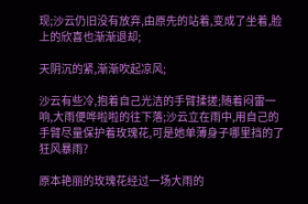现;沙云仍旧没有放弃,由原先的站着,变成了坐着,脸上的欣喜也渐渐退却;

天阴沉的紧,渐渐吹起凉风;

沙云有些冷,抱着自己光洁的手臂揉搓;随着闷雷一响,大雨便哗啦啦的往下落;沙云立在雨中,用自己的手臂尽量保护着玫瑰花,可是她单薄身子哪里挡的了狂风暴雨?

原本艳丽的玫瑰花经过一场大雨的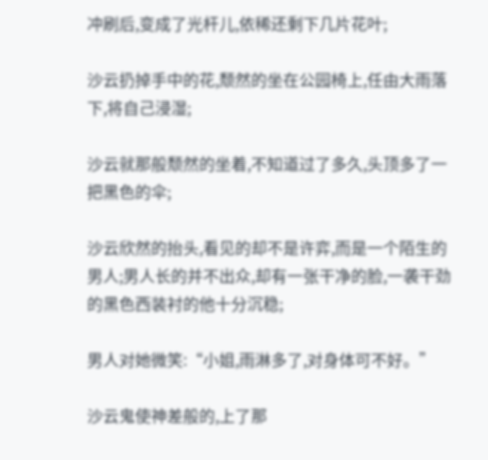冲刷后,变成了光杆儿,依稀还剩下几片花叶;

沙云扔掉手中的花,颓然的坐在公园椅上,任由大雨落下,将自己浸湿;

沙云就那般颓然的坐着,不知道过了多久,头顶多了一把黑色的伞;

沙云欣然的抬头,看见的却不是许弈,而是一个陌生的男人;男人长的并不出众,却有一张干净的脸,一袭干劲的黑色西装衬的他十分沉稳;

男人对她微笑:“小姐,雨淋多了,对身体可不好。”

沙云鬼使神差般的,上了那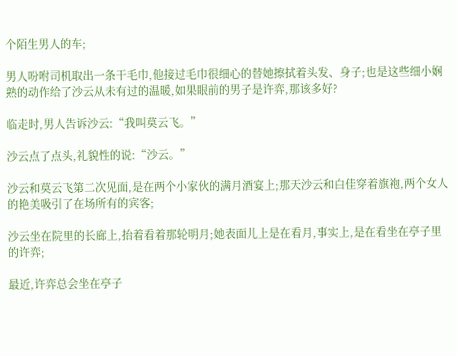个陌生男人的车;

男人吩咐司机取出一条干毛巾,他接过毛巾很细心的替她擦拭着头发、身子;也是这些细小娴熟的动作给了沙云从未有过的温暖,如果眼前的男子是许弈,那该多好?

临走时,男人告诉沙云:“我叫莫云飞。”

沙云点了点头,礼貌性的说:“沙云。”

沙云和莫云飞第二次见面,是在两个小家伙的满月酒宴上;那天沙云和白佳穿着旗袍,两个女人的艳美吸引了在场所有的宾客;

沙云坐在院里的长廊上,抬着看着那轮明月;她表面儿上是在看月,事实上,是在看坐在亭子里的许弈;

最近,许弈总会坐在亭子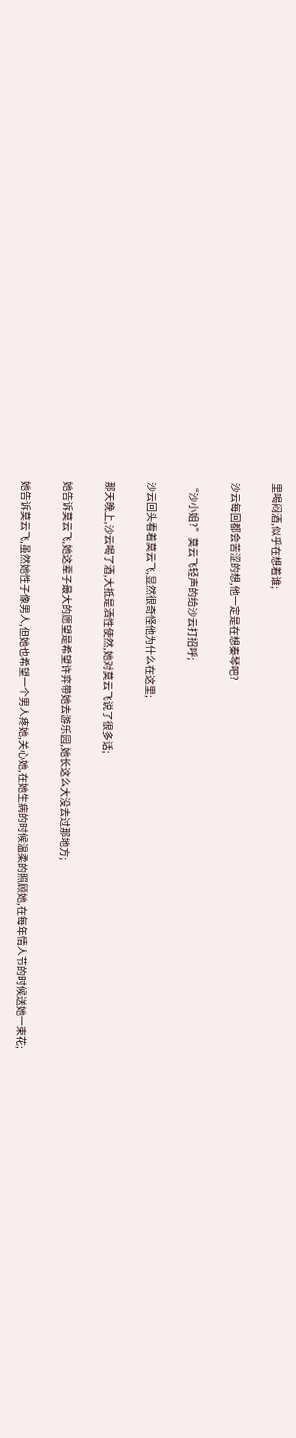里喝闷酒,似乎在想着谁;

沙云每回都会苦涩的想,他一定是在想秦琴吧?

“沙小姐?”莫云飞轻声的给沙云打招呼;

沙云回头看着莫云飞,显然很奇怪他为什么在这里;

那天晚上,沙云喝了酒,大抵是洒性使然,她对莫云飞说了很多话;

她告诉莫云飞,她这辈子最大的愿望是希望许弈带她去游乐园,她长这么大没去过那地方;

她告诉莫云飞,虽然她性子像男人,但她也希望一个男人疼她,关心她,在她生病的时候温柔的照顾她,在每年情人节的时候送她一束花;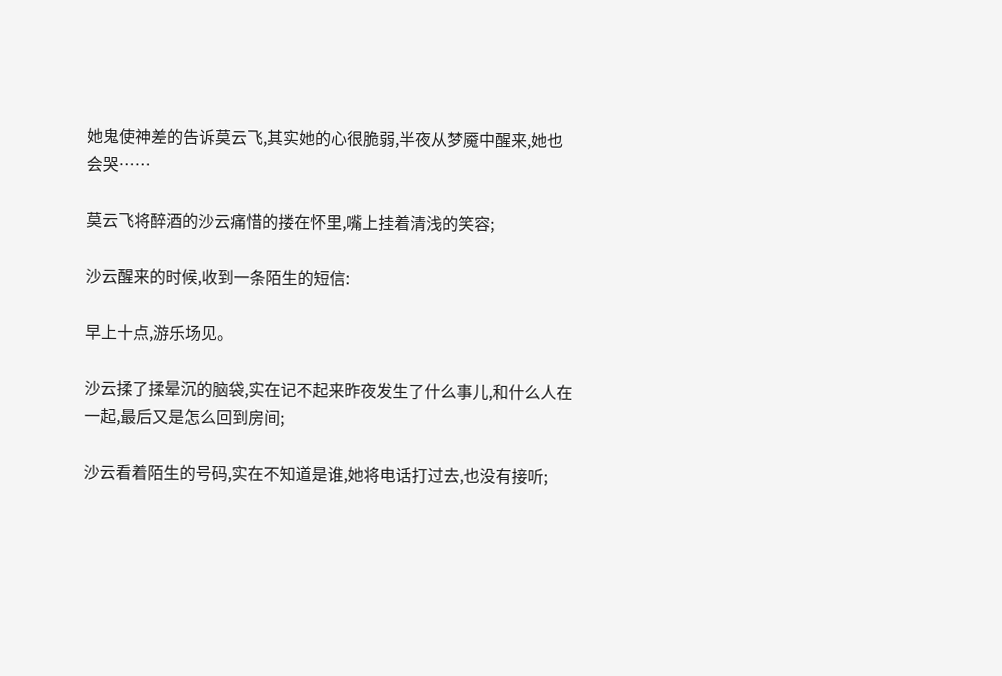她鬼使神差的告诉莫云飞,其实她的心很脆弱,半夜从梦魇中醒来,她也会哭……

莫云飞将醉酒的沙云痛惜的搂在怀里,嘴上挂着清浅的笑容;

沙云醒来的时候,收到一条陌生的短信:

早上十点,游乐场见。

沙云揉了揉晕沉的脑袋,实在记不起来昨夜发生了什么事儿,和什么人在一起,最后又是怎么回到房间;

沙云看着陌生的号码,实在不知道是谁,她将电话打过去,也没有接听;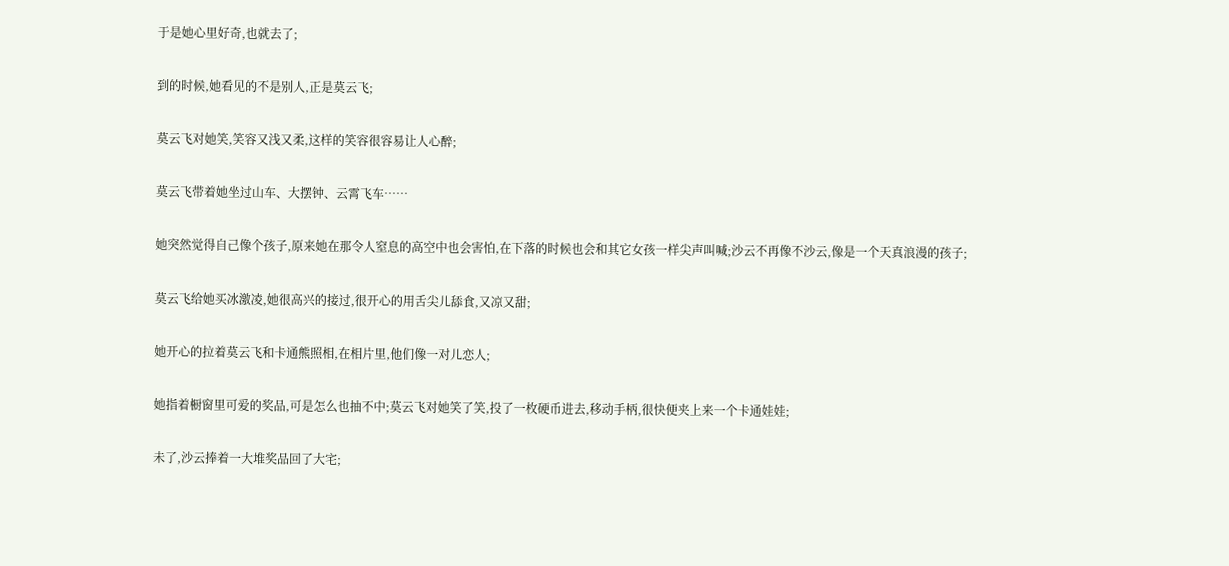于是她心里好奇,也就去了;

到的时候,她看见的不是别人,正是莫云飞;

莫云飞对她笑,笑容又浅又柔,这样的笑容很容易让人心醉;

莫云飞带着她坐过山车、大摆钟、云霄飞车……

她突然觉得自己像个孩子,原来她在那令人窒息的高空中也会害怕,在下落的时候也会和其它女孩一样尖声叫喊;沙云不再像不沙云,像是一个天真浪漫的孩子;

莫云飞给她买冰激凌,她很高兴的接过,很开心的用舌尖儿舔食,又凉又甜;

她开心的拉着莫云飞和卡通熊照相,在相片里,他们像一对儿恋人;

她指着橱窗里可爱的奖品,可是怎么也抽不中;莫云飞对她笑了笑,投了一枚硬币进去,移动手柄,很快便夹上来一个卡通娃娃;

未了,沙云捧着一大堆奖品回了大宅;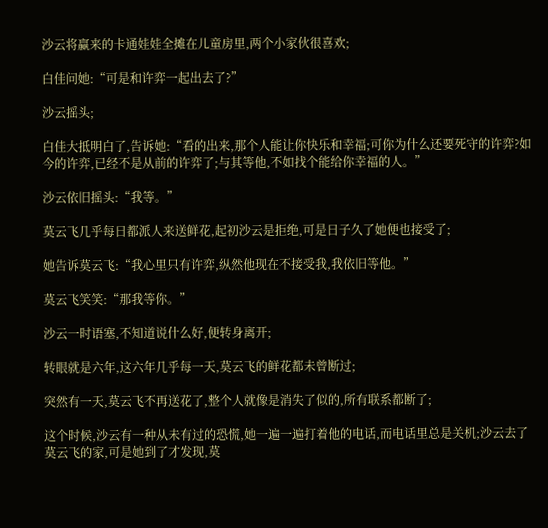沙云将赢来的卡通娃娃全摊在儿童房里,两个小家伙很喜欢;

白佳问她:“可是和许弈一起出去了?”

沙云摇头;

白佳大抵明白了,告诉她:“看的出来,那个人能让你快乐和幸福;可你为什么还要死守的许弈?如今的许弈,已经不是从前的许弈了;与其等他,不如找个能给你幸福的人。”

沙云依旧摇头:“我等。”

莫云飞几乎每日都派人来送鲜花,起初沙云是拒绝,可是日子久了她便也接受了;

她告诉莫云飞:“我心里只有许弈,纵然他现在不接受我,我依旧等他。”

莫云飞笑笑:“那我等你。”

沙云一时语塞,不知道说什么好,便转身离开;

转眼就是六年,这六年几乎每一天,莫云飞的鲜花都未曾断过;

突然有一天,莫云飞不再送花了,整个人就像是消失了似的,所有联系都断了;

这个时候,沙云有一种从未有过的恐慌,她一遍一遍打着他的电话,而电话里总是关机;沙云去了莫云飞的家,可是她到了才发现,莫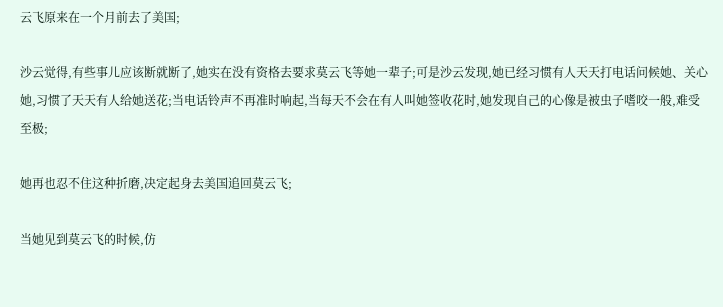云飞原来在一个月前去了美国;

沙云觉得,有些事儿应该断就断了,她实在没有资格去要求莫云飞等她一辈子;可是沙云发现,她已经习惯有人天天打电话问候她、关心她,习惯了天天有人给她送花;当电话铃声不再准时响起,当每天不会在有人叫她签收花时,她发现自己的心像是被虫子嗜咬一般,难受至极;

她再也忍不住这种折磨,决定起身去美国追回莫云飞;

当她见到莫云飞的时候,仿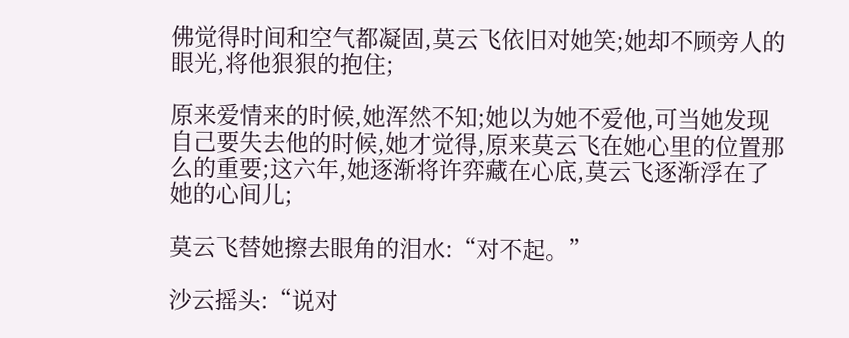佛觉得时间和空气都凝固,莫云飞依旧对她笑;她却不顾旁人的眼光,将他狠狠的抱住;

原来爱情来的时候,她浑然不知;她以为她不爱他,可当她发现自己要失去他的时候,她才觉得,原来莫云飞在她心里的位置那么的重要;这六年,她逐渐将许弈藏在心底,莫云飞逐渐浮在了她的心间儿;

莫云飞替她擦去眼角的泪水:“对不起。”

沙云摇头:“说对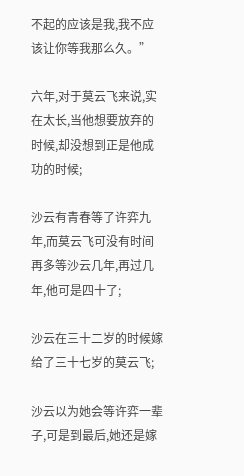不起的应该是我,我不应该让你等我那么久。”

六年,对于莫云飞来说,实在太长,当他想要放弃的时候,却没想到正是他成功的时候;

沙云有青春等了许弈九年,而莫云飞可没有时间再多等沙云几年,再过几年,他可是四十了;

沙云在三十二岁的时候嫁给了三十七岁的莫云飞;

沙云以为她会等许弈一辈子,可是到最后,她还是嫁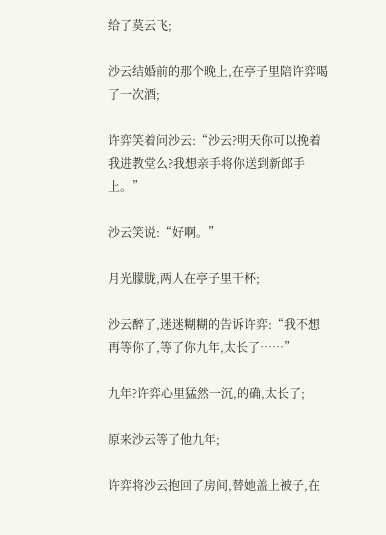给了莫云飞;

沙云结婚前的那个晚上,在亭子里陪许弈喝了一次酒;

许弈笑着问沙云:“沙云?明天你可以挽着我进教堂么?我想亲手将你送到新郎手上。”

沙云笑说:“好啊。”

月光朦胧,两人在亭子里干杯;

沙云醉了,迷迷糊糊的告诉许弈:“我不想再等你了,等了你九年,太长了……”

九年?许弈心里猛然一沉,的确,太长了;

原来沙云等了他九年;

许弈将沙云抱回了房间,替她盖上被子,在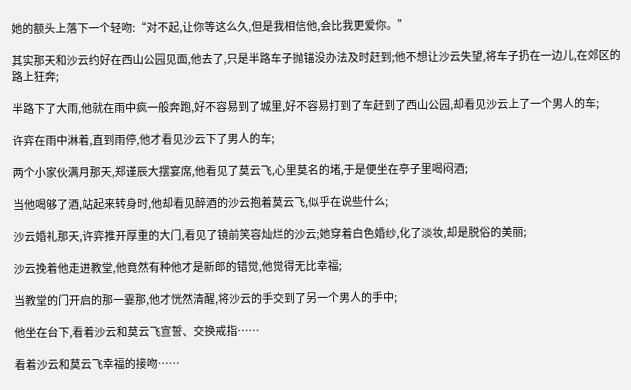她的额头上落下一个轻吻:“对不起,让你等这么久,但是我相信他,会比我更爱你。”

其实那天和沙云约好在西山公园见面,他去了,只是半路车子抛锚没办法及时赶到;他不想让沙云失望,将车子扔在一边儿,在郊区的路上狂奔;

半路下了大雨,他就在雨中疯一般奔跑,好不容易到了城里,好不容易打到了车赶到了西山公园,却看见沙云上了一个男人的车;

许弈在雨中淋着,直到雨停,他才看见沙云下了男人的车;

两个小家伙满月那天,郑谨辰大摆宴席,他看见了莫云飞,心里莫名的堵,于是便坐在亭子里喝闷酒;

当他喝够了酒,站起来转身时,他却看见醉酒的沙云抱着莫云飞,似乎在说些什么;

沙云婚礼那天,许弈推开厚重的大门,看见了镜前笑容灿烂的沙云;她穿着白色婚纱,化了淡妆,却是脱俗的美丽;

沙云挽着他走进教堂,他竟然有种他才是新郎的错觉,他觉得无比幸福;

当教堂的门开启的那一霎那,他才恍然清醒,将沙云的手交到了另一个男人的手中;

他坐在台下,看着沙云和莫云飞宣誓、交换戒指……

看着沙云和莫云飞幸福的接吻……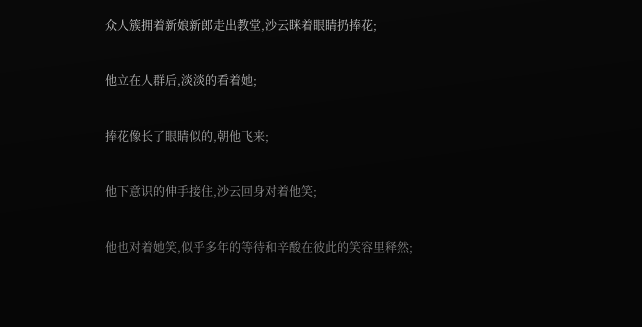众人簇拥着新娘新郎走出教堂,沙云眯着眼睛扔捧花;

他立在人群后,淡淡的看着她;

捧花像长了眼睛似的,朝他飞来;

他下意识的伸手接住,沙云回身对着他笑;

他也对着她笑,似乎多年的等待和辛酸在彼此的笑容里释然;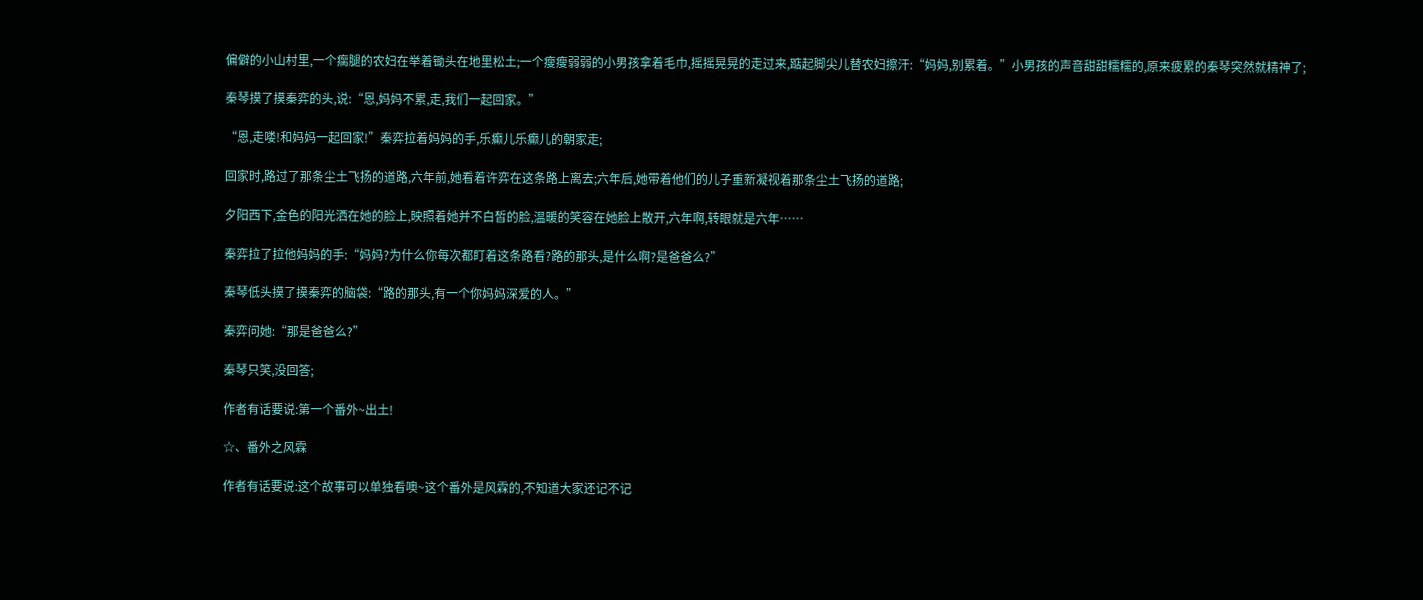偏僻的小山村里,一个瘸腿的农妇在举着锄头在地里松土;一个瘦瘦弱弱的小男孩拿着毛巾,摇摇晃晃的走过来,踮起脚尖儿替农妇擦汗:“妈妈,别累着。”小男孩的声音甜甜糯糯的,原来疲累的秦琴突然就精神了;

秦琴摸了摸秦弈的头,说:“恩,妈妈不累,走,我们一起回家。”

“恩,走喽!和妈妈一起回家!”秦弈拉着妈妈的手,乐癫儿乐癫儿的朝家走;

回家时,路过了那条尘土飞扬的道路,六年前,她看着许弈在这条路上离去;六年后,她带着他们的儿子重新凝视着那条尘土飞扬的道路;

夕阳西下,金色的阳光洒在她的脸上,映照着她并不白皙的脸,温暖的笑容在她脸上散开,六年啊,转眼就是六年……

秦弈拉了拉他妈妈的手:“妈妈?为什么你每次都盯着这条路看?路的那头,是什么啊?是爸爸么?”

秦琴低头摸了摸秦弈的脑袋:“路的那头,有一个你妈妈深爱的人。”

秦弈问她:“那是爸爸么?”

秦琴只笑,没回答;

作者有话要说:第一个番外~出土!

☆、番外之风霖

作者有话要说:这个故事可以单独看噢~这个番外是风霖的,不知道大家还记不记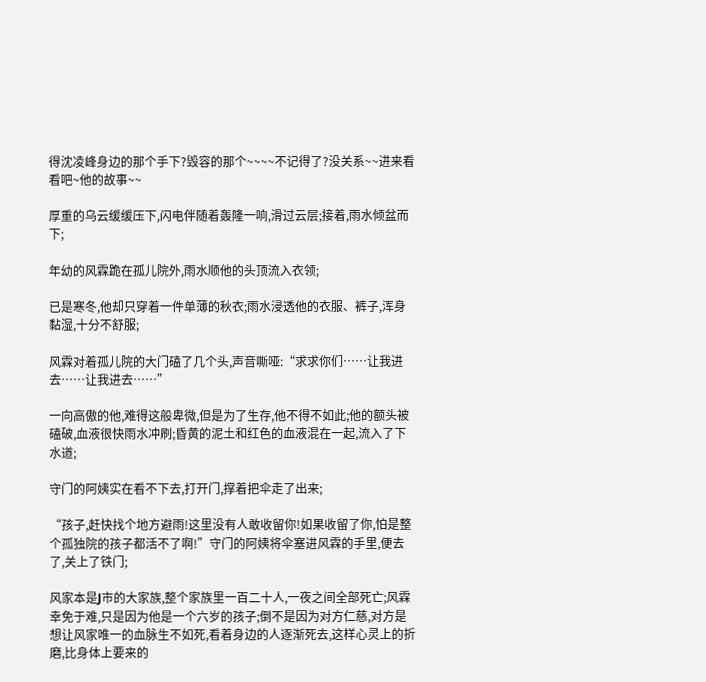得沈凌峰身边的那个手下?毁容的那个~~~~不记得了?没关系~~进来看看吧~他的故事~~

厚重的乌云缓缓压下,闪电伴随着轰隆一响,滑过云层;接着,雨水倾盆而下;

年幼的风霖跪在孤儿院外,雨水顺他的头顶流入衣领;

已是寒冬,他却只穿着一件单薄的秋衣;雨水浸透他的衣服、裤子,浑身黏湿,十分不舒服;

风霖对着孤儿院的大门磕了几个头,声音嘶哑:“求求你们……让我进去……让我进去……”

一向高傲的他,难得这般卑微,但是为了生存,他不得不如此;他的额头被磕破,血液很快雨水冲刷;昏黄的泥土和红色的血液混在一起,流入了下水道;

守门的阿姨实在看不下去,打开门,撑着把伞走了出来;

“孩子,赶快找个地方避雨!这里没有人敢收留你!如果收留了你,怕是整个孤独院的孩子都活不了啊!”守门的阿姨将伞塞进风霖的手里,便去了,关上了铁门;

风家本是J市的大家族,整个家族里一百二十人,一夜之间全部死亡;风霖幸免于难,只是因为他是一个六岁的孩子;倒不是因为对方仁慈,对方是想让风家唯一的血脉生不如死,看着身边的人逐渐死去,这样心灵上的折磨,比身体上要来的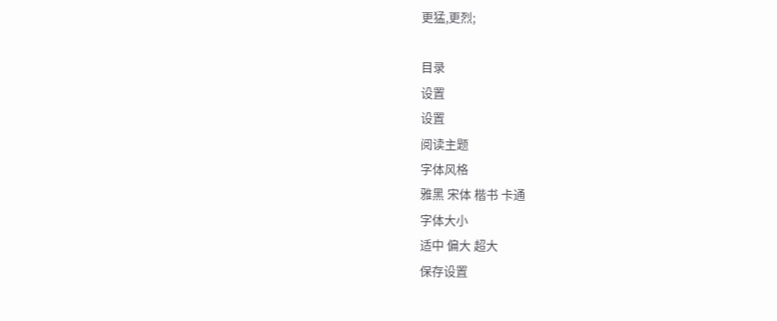更猛,更烈;

目录
设置
设置
阅读主题
字体风格
雅黑 宋体 楷书 卡通
字体大小
适中 偏大 超大
保存设置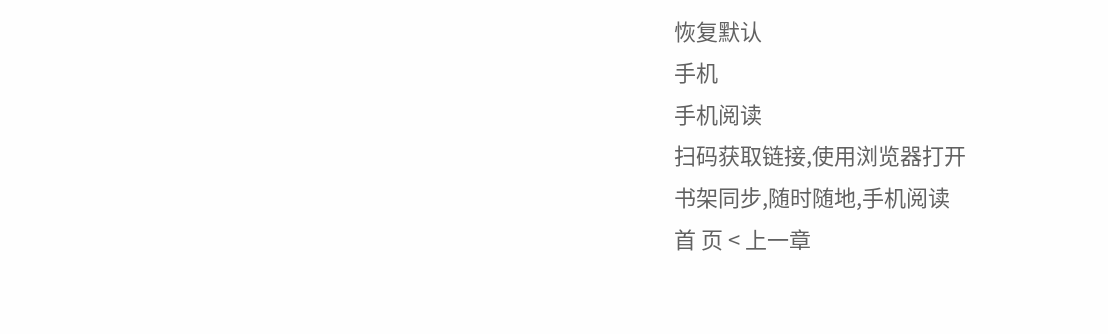恢复默认
手机
手机阅读
扫码获取链接,使用浏览器打开
书架同步,随时随地,手机阅读
首 页 < 上一章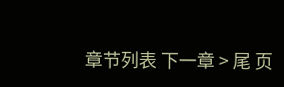章节列表 下一章 > 尾 页